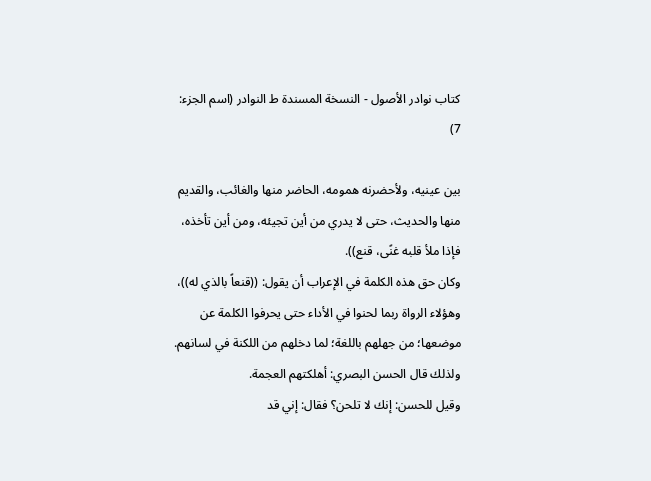كتاب نوادر الأصول - النسخة المسندة ط النوادر (اسم الجزء: 7)

بين عينيه، ولأحضرنه همومه، الحاضر منها والغائب، والقديم منها والحديث، حتى لا يدري من أين تجيئه، ومن أين تأخذه، فإذا ملأ قلبه غنًى، قنع)).
وكان حق هذه الكلمة في الإعراب أن يقول: ((قنعاً بالذي له))، وهؤلاء الرواة ربما لحنوا في الأداء حتى يحرفوا الكلمة عن موضعها؛ من جهلهم باللغة؛ لما دخلهم من اللكنة في لسانهم.
ولذلك قال الحسن البصري: أهلكتهم العجمة.
وقيل للحسن: إنك لا تلحن؟ فقال: إني قد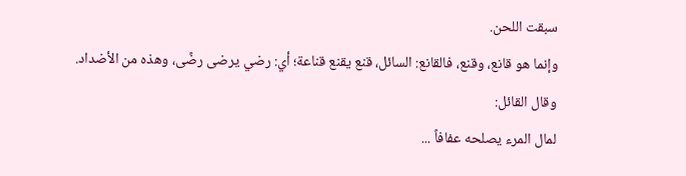سبقت اللحن.
وإنما هو قانع، وقنع، فالقانع: السائل، قنع يقنع قناعة؛ أي: رضي يرضى رضًى، وهذه من الأضداد.
وقال القائل:
لمال المرء يصلحه عفافاً ...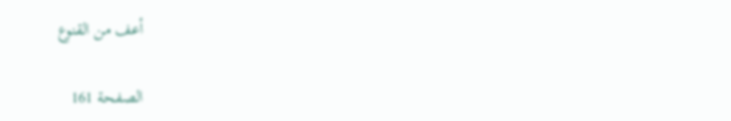أعف من القنوع

الصفحة 161